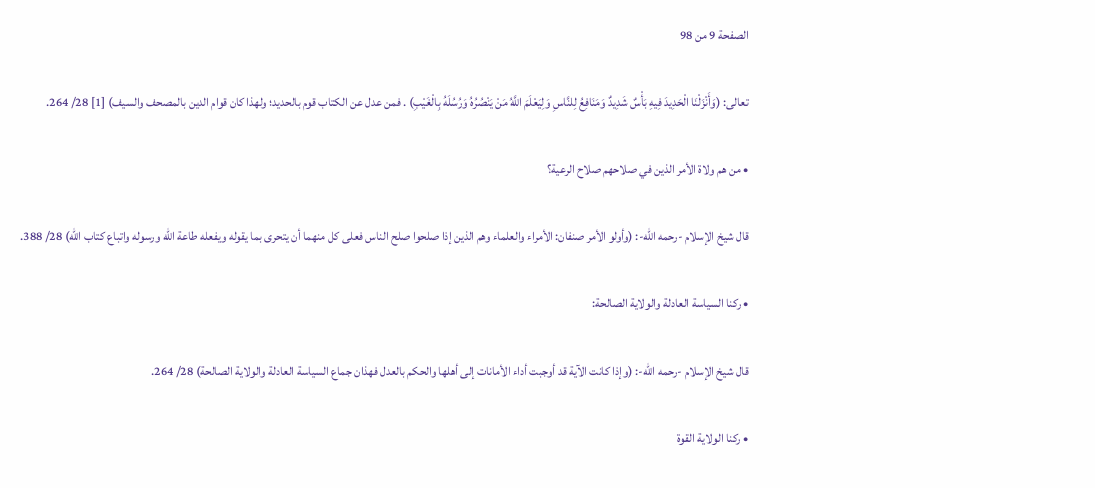الصفحة 9 من 98

تعالى: (وَأَنْزَلْنَا الْحَدِيدَ فِيهِ بَأْسٌ شَدِيدٌ وَمَنَافِعُ لِلنَّاسِ وَلِيَعْلَمَ اللَّهُ مَنْ يَنْصُرُهُ وَرُسُلَهُ بِالْغَيْبِ) . فمن عدل عن الكتاب قوم بالحديد؛ ولهذا كان قوام الدين بالمصحف والسيف) [1] 28/ 264.

• من هم ولاة الأمر الذين في صلاحهم صلاح الرعية؟

قال شيخ الإسلام -رحمه الله-: (وأولو الأمر صنفان: الأمراء والعلماء وهم الذين إذا صلحوا صلح الناس فعلى كل منهما أن يتحرى بما يقوله ويفعله طاعة الله ورسوله واتباع كتاب الله) 28/ 388.

• ركنا السياسة العادلة والولاية الصالحة:

قال شيخ الإسلام -رحمه الله-: (وإذا كانت الآية قد أوجبت أداء الأمانات إلى أهلها والحكم بالعدل فهذان جماع السياسة العادلة والولاية الصالحة) 28/ 264.

• ركنا الولاية القوة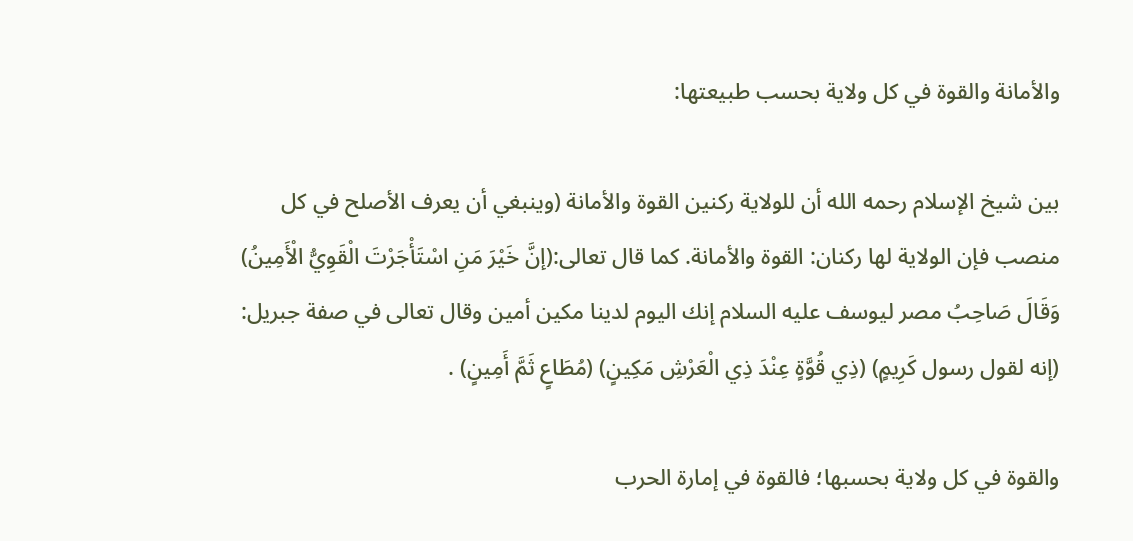والأمانة والقوة في كل ولاية بحسب طبيعتها:

بين شيخ الإسلام رحمه الله أن للولاية ركنين القوة والأمانة (وينبغي أن يعرف الأصلح في كل منصب فإن الولاية لها ركنان: القوة والأمانة. كما قال تعالى:(إنَّ خَيْرَ مَنِ اسْتَأْجَرْتَ الْقَوِيُّ الْأَمِينُ) وَقَالَ صَاحِبُ مصر ليوسف عليه السلام إنك اليوم لدينا مكين أمين وقال تعالى في صفة جبريل: (إنه لقول رسول كَرِيمٍ) (ذِي قُوَّةٍ عِنْدَ ذِي الْعَرْشِ مَكِينٍ) (مُطَاعٍ ثَمَّ أَمِينٍ) .

والقوة في كل ولاية بحسبها؛ فالقوة في إمارة الحرب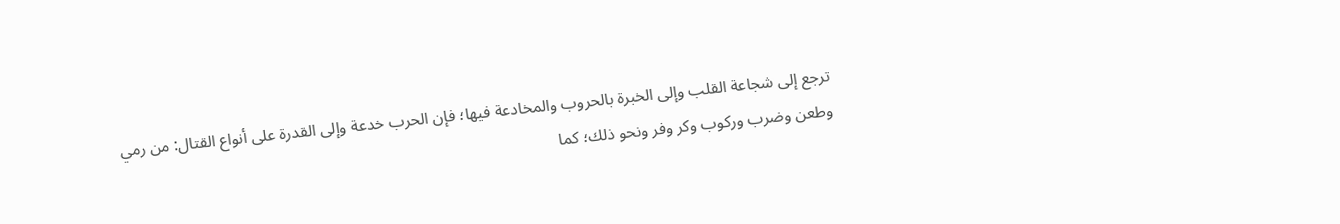ترجع إلى شجاعة القلب وإلى الخبرة بالحروب والمخادعة فيها؛ فإن الحرب خدعة وإلى القدرة على أنواع القتال: من رمي وطعن وضرب وركوب وكر وفر ونحو ذلك؛ كما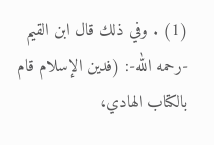(1) . وفي ذلك قال ابن القيم -رحمه الله-: (فدين الإسلام قام بالكتاب الهادي،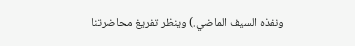ونفذه السيف الماضي.) وينظر تفريغ محاضرتنا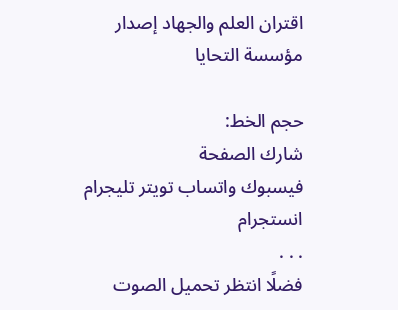اقتران العلم والجهاد إصدار مؤسسة التحايا

حجم الخط:
شارك الصفحة
فيسبوك واتساب تويتر تليجرام انستجرام
. . .
فضلًا انتظر تحميل الصوت